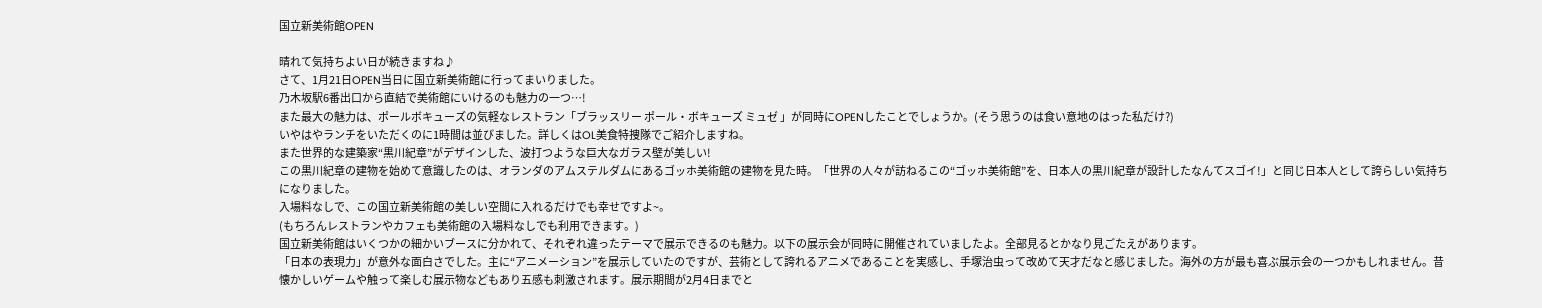国立新美術館OPEN

晴れて気持ちよい日が続きますね♪
さて、1月21日OPEN当日に国立新美術館に行ってまいりました。
乃木坂駅6番出口から直結で美術館にいけるのも魅力の一つ…!
また最大の魅力は、ポールボキューズの気軽なレストラン「ブラッスリー ポール・ボキューズ ミュゼ 」が同時にOPENしたことでしょうか。(そう思うのは食い意地のはった私だけ?)
いやはやランチをいただくのに1時間は並びました。詳しくはOL美食特捜隊でご紹介しますね。
また世界的な建築家“黒川紀章”がデザインした、波打つような巨大なガラス壁が美しい!
この黒川紀章の建物を始めて意識したのは、オランダのアムステルダムにあるゴッホ美術館の建物を見た時。「世界の人々が訪ねるこの“ゴッホ美術館”を、日本人の黒川紀章が設計したなんてスゴイ!」と同じ日本人として誇らしい気持ちになりました。
入場料なしで、この国立新美術館の美しい空間に入れるだけでも幸せですよ~。
(もちろんレストランやカフェも美術館の入場料なしでも利用できます。)
国立新美術館はいくつかの細かいブースに分かれて、それぞれ違ったテーマで展示できるのも魅力。以下の展示会が同時に開催されていましたよ。全部見るとかなり見ごたえがあります。
「日本の表現力」が意外な面白さでした。主に“アニメーション”を展示していたのですが、芸術として誇れるアニメであることを実感し、手塚治虫って改めて天才だなと感じました。海外の方が最も喜ぶ展示会の一つかもしれません。昔懐かしいゲームや触って楽しむ展示物などもあり五感も刺激されます。展示期間が2月4日までと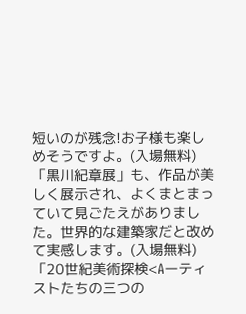短いのが残念!お子様も楽しめそうですよ。(入場無料)
「黒川紀章展」も、作品が美しく展示され、よくまとまっていて見ごたえがありました。世界的な建築家だと改めて実感します。(入場無料)
「20世紀美術探検<Aーティストたちの三つの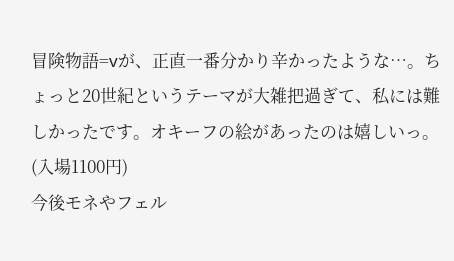冒険物語=vが、正直一番分かり辛かったような…。ちょっと20世紀というテーマが大雑把過ぎて、私には難しかったです。オキーフの絵があったのは嬉しいっ。(入場1100円)
今後モネやフェル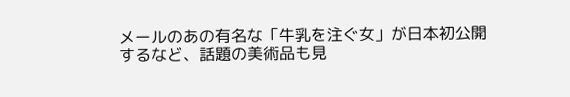メールのあの有名な「牛乳を注ぐ女」が日本初公開するなど、話題の美術品も見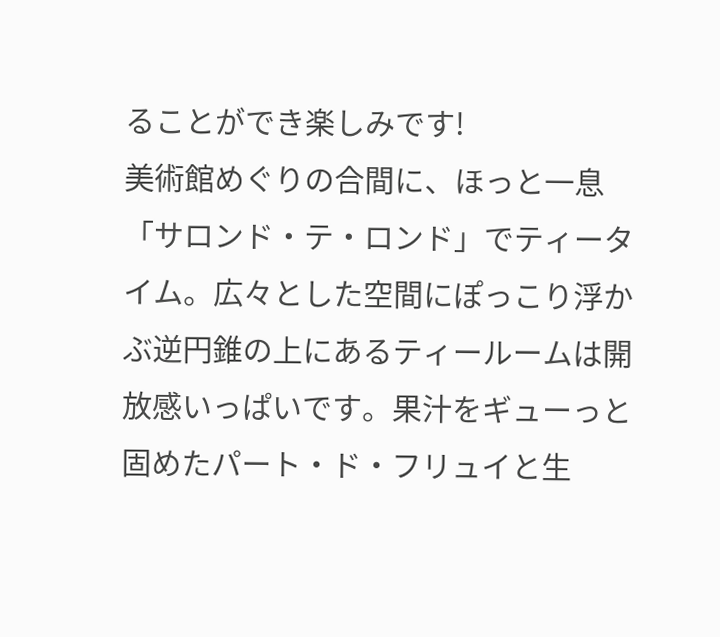ることができ楽しみです!
美術館めぐりの合間に、ほっと一息「サロンド・テ・ロンド」でティータイム。広々とした空間にぽっこり浮かぶ逆円錐の上にあるティールームは開放感いっぱいです。果汁をギューっと固めたパート・ド・フリュイと生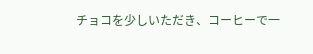チョコを少しいただき、コーヒーで一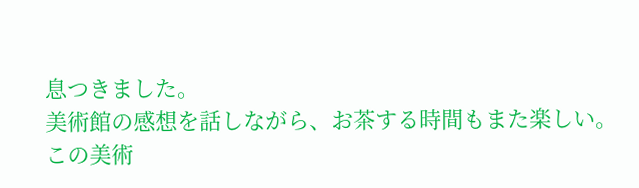息つきました。
美術館の感想を話しながら、お茶する時間もまた楽しい。
この美術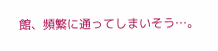館、頻繁に通ってしまいそう…。